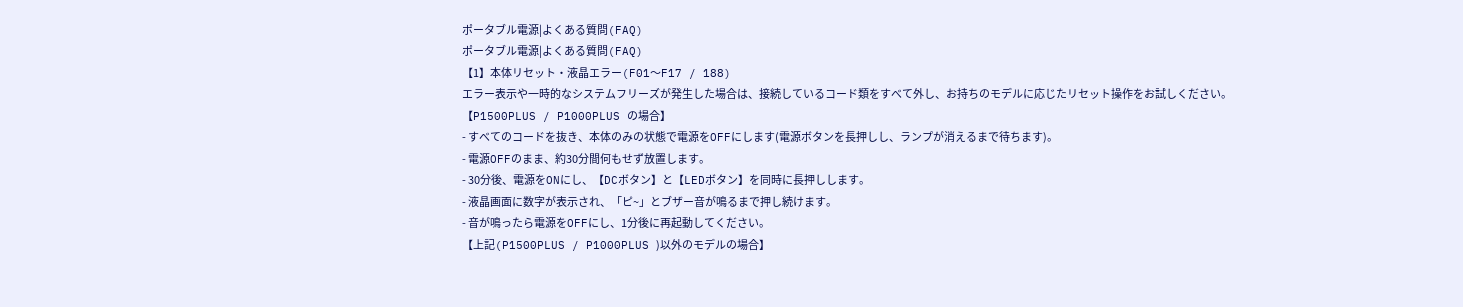ポータブル電源|よくある質問(FAQ)
ポータブル電源|よくある質問(FAQ)
【1】本体リセット・液晶エラー(F01〜F17 / 188)
エラー表示や一時的なシステムフリーズが発生した場合は、接続しているコード類をすべて外し、お持ちのモデルに応じたリセット操作をお試しください。
【P1500PLUS / P1000PLUS の場合】
- すべてのコードを抜き、本体のみの状態で電源をOFFにします(電源ボタンを長押しし、ランプが消えるまで待ちます)。
- 電源OFFのまま、約30分間何もせず放置します。
- 30分後、電源をONにし、【DCボタン】と【LEDボタン】を同時に長押しします。
- 液晶画面に数字が表示され、「ピ~」とブザー音が鳴るまで押し続けます。
- 音が鳴ったら電源をOFFにし、1分後に再起動してください。
【上記(P1500PLUS / P1000PLUS )以外のモデルの場合】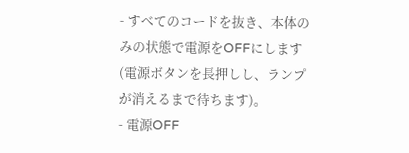- すべてのコードを抜き、本体のみの状態で電源をOFFにします(電源ボタンを長押しし、ランプが消えるまで待ちます)。
- 電源OFF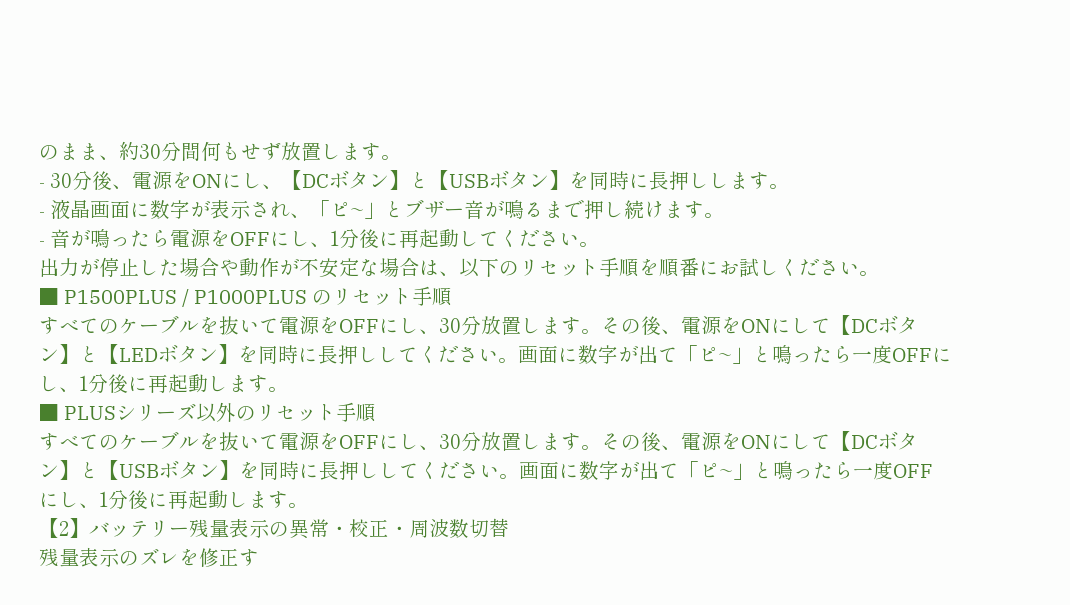のまま、約30分間何もせず放置します。
- 30分後、電源をONにし、【DCボタン】と【USBボタン】を同時に長押しします。
- 液晶画面に数字が表示され、「ピ~」とブザー音が鳴るまで押し続けます。
- 音が鳴ったら電源をOFFにし、1分後に再起動してください。
出力が停止した場合や動作が不安定な場合は、以下のリセット手順を順番にお試しください。
■ P1500PLUS / P1000PLUS のリセット手順
すべてのケーブルを抜いて電源をOFFにし、30分放置します。その後、電源をONにして【DCボタン】と【LEDボタン】を同時に長押ししてください。画面に数字が出て「ピ~」と鳴ったら一度OFFにし、1分後に再起動します。
■ PLUSシリーズ以外のリセット手順
すべてのケーブルを抜いて電源をOFFにし、30分放置します。その後、電源をONにして【DCボタン】と【USBボタン】を同時に長押ししてください。画面に数字が出て「ピ~」と鳴ったら一度OFFにし、1分後に再起動します。
【2】バッテリー残量表示の異常・校正・周波数切替
残量表示のズレを修正す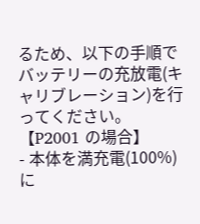るため、以下の手順でバッテリーの充放電(キャリブレーション)を行ってください。
【P2001 の場合】
- 本体を満充電(100%)に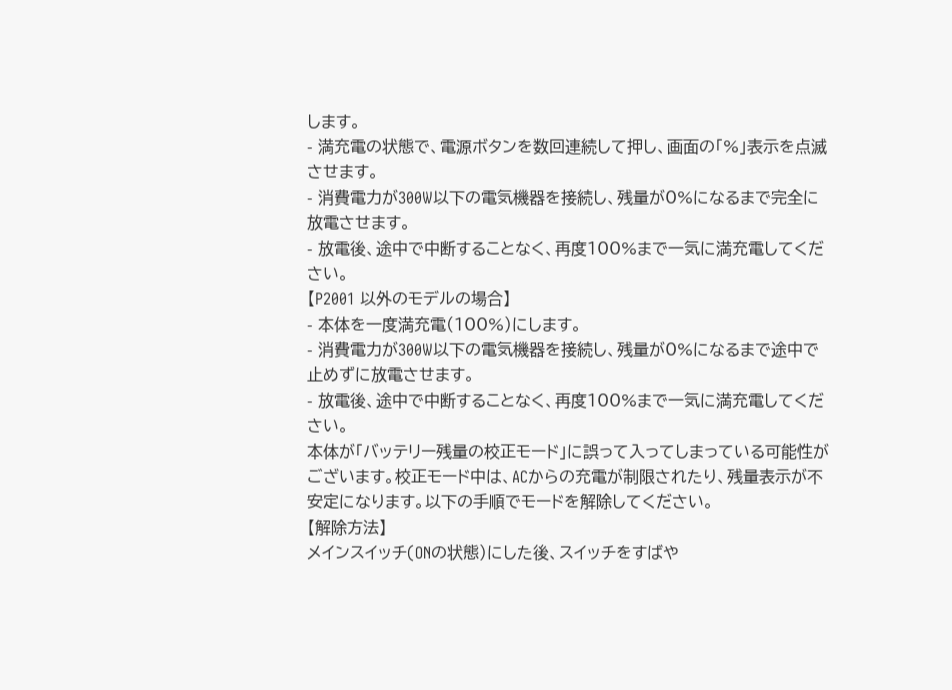します。
- 満充電の状態で、電源ボタンを数回連続して押し、画面の「%」表示を点滅させます。
- 消費電力が300W以下の電気機器を接続し、残量が0%になるまで完全に放電させます。
- 放電後、途中で中断することなく、再度100%まで一気に満充電してください。
【P2001 以外のモデルの場合】
- 本体を一度満充電(100%)にします。
- 消費電力が300W以下の電気機器を接続し、残量が0%になるまで途中で止めずに放電させます。
- 放電後、途中で中断することなく、再度100%まで一気に満充電してください。
本体が「バッテリー残量の校正モード」に誤って入ってしまっている可能性がございます。校正モード中は、ACからの充電が制限されたり、残量表示が不安定になります。以下の手順でモードを解除してください。
【解除方法】
メインスイッチ(ONの状態)にした後、スイッチをすばや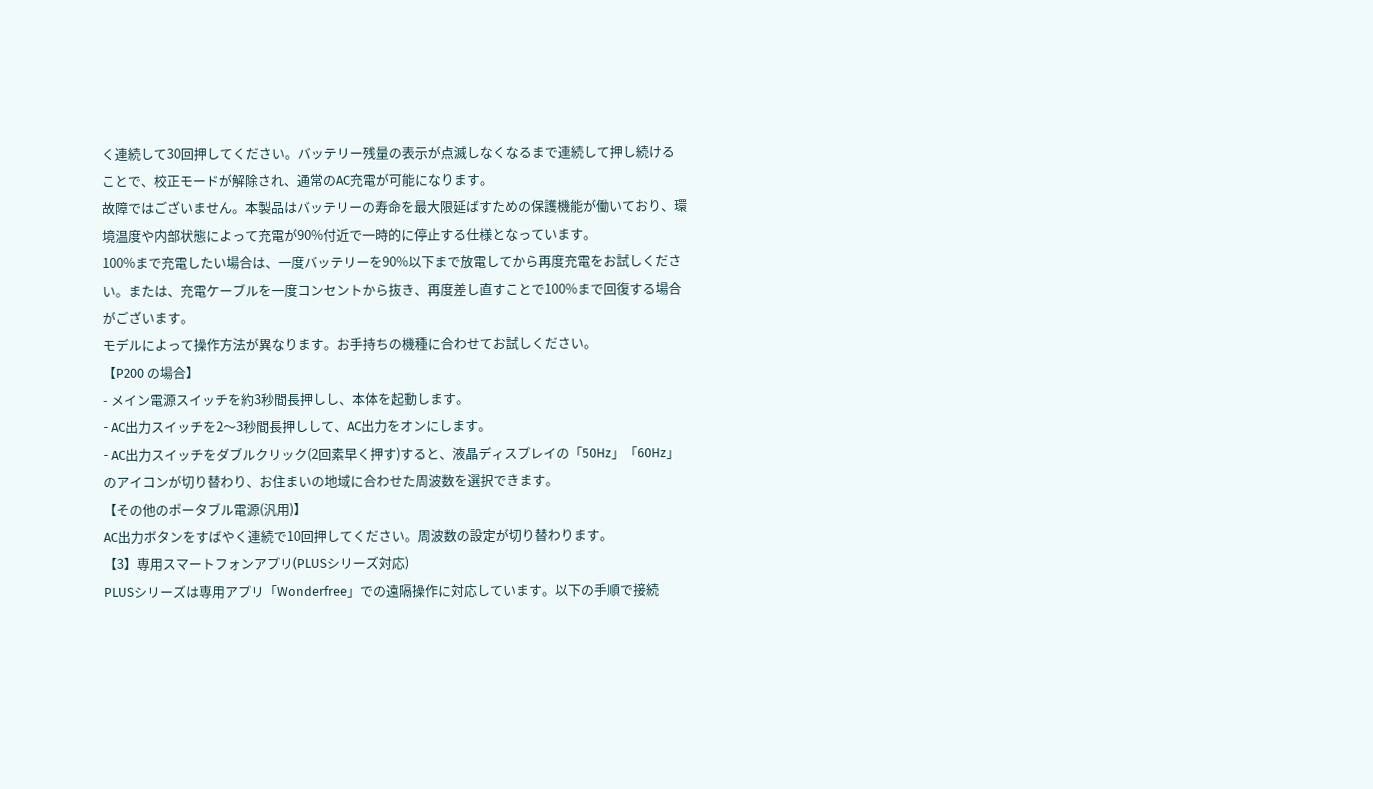く連続して30回押してください。バッテリー残量の表示が点滅しなくなるまで連続して押し続けることで、校正モードが解除され、通常のAC充電が可能になります。
故障ではございません。本製品はバッテリーの寿命を最大限延ばすための保護機能が働いており、環境温度や内部状態によって充電が90%付近で一時的に停止する仕様となっています。
100%まで充電したい場合は、一度バッテリーを90%以下まで放電してから再度充電をお試しください。または、充電ケーブルを一度コンセントから抜き、再度差し直すことで100%まで回復する場合がございます。
モデルによって操作方法が異なります。お手持ちの機種に合わせてお試しください。
【P200 の場合】
- メイン電源スイッチを約3秒間長押しし、本体を起動します。
- AC出力スイッチを2〜3秒間長押しして、AC出力をオンにします。
- AC出力スイッチをダブルクリック(2回素早く押す)すると、液晶ディスプレイの「50Hz」「60Hz」のアイコンが切り替わり、お住まいの地域に合わせた周波数を選択できます。
【その他のポータブル電源(汎用)】
AC出力ボタンをすばやく連続で10回押してください。周波数の設定が切り替わります。
【3】専用スマートフォンアプリ(PLUSシリーズ対応)
PLUSシリーズは専用アプリ「Wonderfree」での遠隔操作に対応しています。以下の手順で接続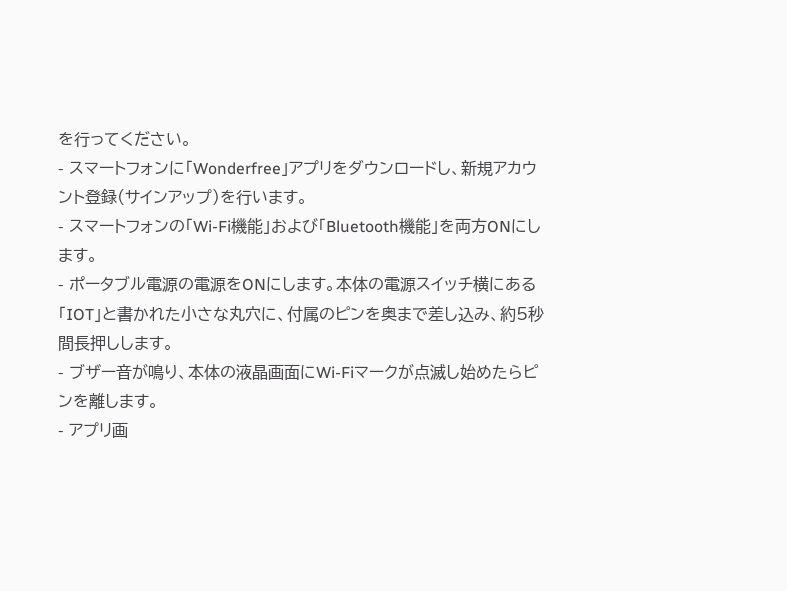を行ってください。
- スマートフォンに「Wonderfree」アプリをダウンロードし、新規アカウント登録(サインアップ)を行います。
- スマートフォンの「Wi-Fi機能」および「Bluetooth機能」を両方ONにします。
- ポータブル電源の電源をONにします。本体の電源スイッチ横にある「IOT」と書かれた小さな丸穴に、付属のピンを奥まで差し込み、約5秒間長押しします。
- ブザー音が鳴り、本体の液晶画面にWi-Fiマークが点滅し始めたらピンを離します。
- アプリ画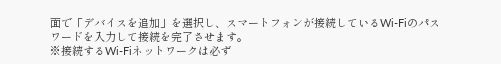面で「デバイスを追加」を選択し、スマートフォンが接続しているWi-Fiのパスワードを入力して接続を完了させます。
※接続するWi-Fiネットワークは必ず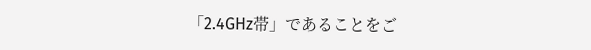「2.4GHz帯」であることをご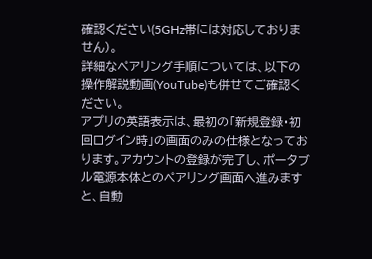確認ください(5GHz帯には対応しておりません)。
詳細なペアリング手順については、以下の操作解説動画(YouTube)も併せてご確認ください。
アプリの英語表示は、最初の「新規登録・初回ログイン時」の画面のみの仕様となっております。アカウントの登録が完了し、ポータブル電源本体とのペアリング画面へ進みますと、自動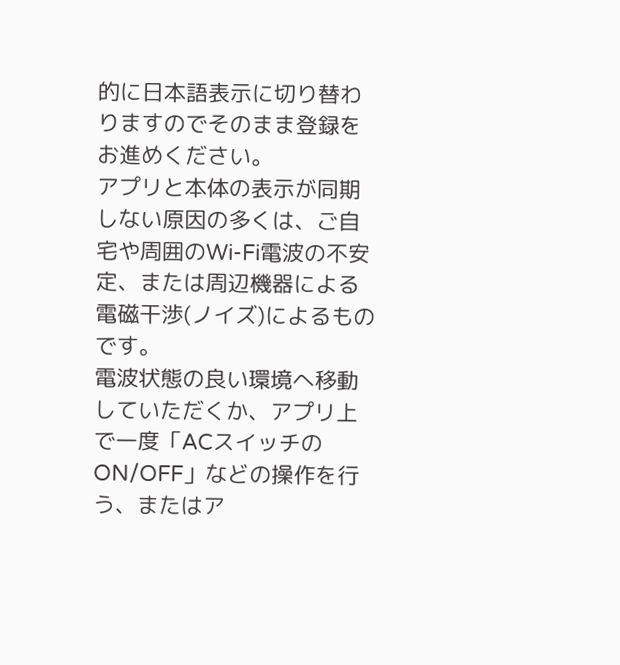的に日本語表示に切り替わりますのでそのまま登録をお進めください。
アプリと本体の表示が同期しない原因の多くは、ご自宅や周囲のWi-Fi電波の不安定、または周辺機器による電磁干渉(ノイズ)によるものです。
電波状態の良い環境へ移動していただくか、アプリ上で一度「ACスイッチのON/OFF」などの操作を行う、またはア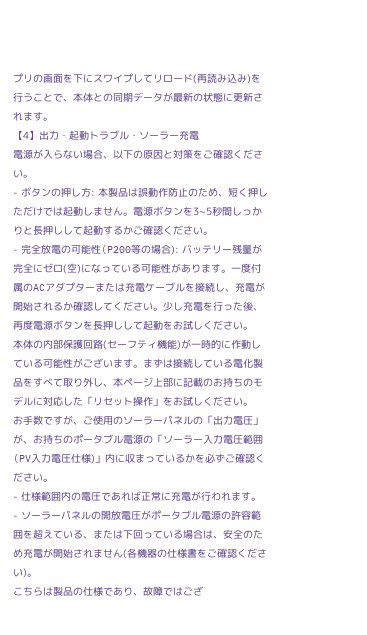プリの画面を下にスワイプしてリロード(再読み込み)を行うことで、本体との同期データが最新の状態に更新されます。
【4】出力・起動トラブル・ソーラー充電
電源が入らない場合、以下の原因と対策をご確認ください。
- ボタンの押し方: 本製品は誤動作防止のため、短く押しただけでは起動しません。電源ボタンを3~5秒間しっかりと長押しして起動するかご確認ください。
- 完全放電の可能性(P200等の場合): バッテリー残量が完全にゼロ(空)になっている可能性があります。一度付属のACアダプターまたは充電ケーブルを接続し、充電が開始されるか確認してください。少し充電を行った後、再度電源ボタンを長押しして起動をお試しください。
本体の内部保護回路(セーフティ機能)が一時的に作動している可能性がございます。まずは接続している電化製品をすべて取り外し、本ページ上部に記載のお持ちのモデルに対応した「リセット操作」をお試しください。
お手数ですが、ご使用のソーラーパネルの「出力電圧」が、お持ちのポータブル電源の「ソーラー入力電圧範囲(PV入力電圧仕様)」内に収まっているかを必ずご確認ください。
- 仕様範囲内の電圧であれば正常に充電が行われます。
- ソーラーパネルの開放電圧がポータブル電源の許容範囲を超えている、または下回っている場合は、安全のため充電が開始されません(各機器の仕様書をご確認ください)。
こちらは製品の仕様であり、故障ではござ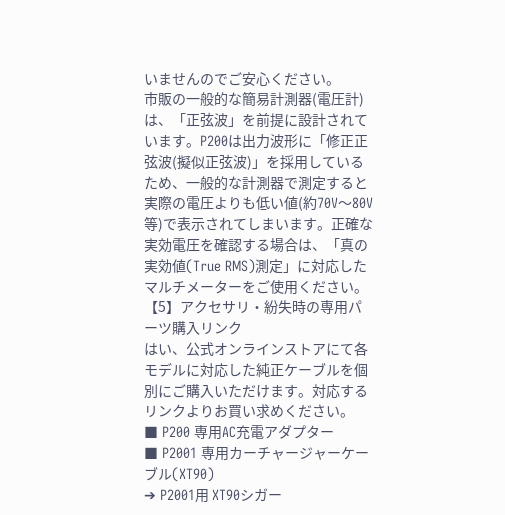いませんのでご安心ください。
市販の一般的な簡易計測器(電圧計)は、「正弦波」を前提に設計されています。P200は出力波形に「修正正弦波(擬似正弦波)」を採用しているため、一般的な計測器で測定すると実際の電圧よりも低い値(約70V〜80V等)で表示されてしまいます。正確な実効電圧を確認する場合は、「真の実効値(True RMS)測定」に対応したマルチメーターをご使用ください。
【5】アクセサリ・紛失時の専用パーツ購入リンク
はい、公式オンラインストアにて各モデルに対応した純正ケーブルを個別にご購入いただけます。対応するリンクよりお買い求めください。
■ P200 専用AC充電アダプター
■ P2001 専用カーチャージャーケーブル(XT90)
➔ P2001用 XT90シガー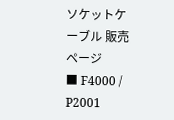ソケットケーブル 販売ページ
■ F4000 / P2001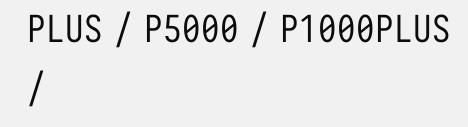PLUS / P5000 / P1000PLUS /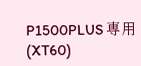P1500PLUS 専用(XT60)